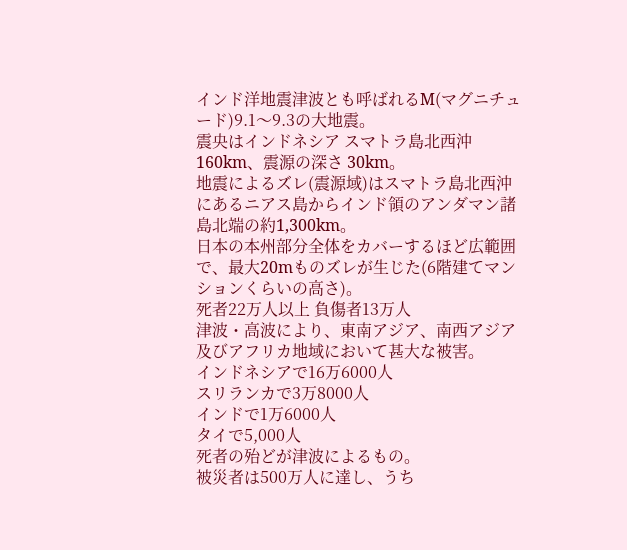インド洋地震津波とも呼ばれるM(マグニチュード)9.1〜9.3の大地震。
震央はインドネシア スマトラ島北西沖160km、震源の深さ 30km。
地震によるズレ(震源域)はスマトラ島北西沖にあるニアス島からインド領のアンダマン諸島北端の約1,300km。
日本の本州部分全体をカバーするほど広範囲で、最大20mものズレが生じた(6階建てマンションくらいの高さ)。
死者22万人以上 負傷者13万人
津波・高波により、東南アジア、南西アジア及びアフリカ地域において甚大な被害。
インドネシアで16万6000人
スリランカで3万8000人
インドで1万6000人
タイで5,000人
死者の殆どが津波によるもの。
被災者は500万人に達し、うち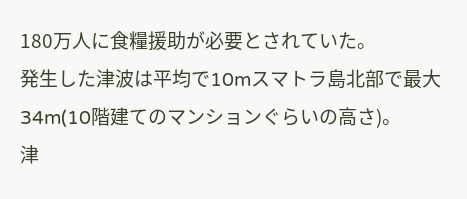180万人に食糧援助が必要とされていた。
発生した津波は平均で10mスマトラ島北部で最大34m(10階建てのマンションぐらいの高さ)。
津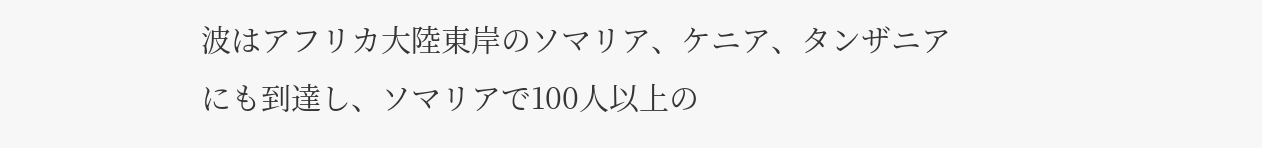波はアフリカ大陸東岸のソマリア、ケニア、タンザニアにも到達し、ソマリアで100人以上の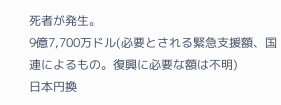死者が発生。
9億7,700万ドル(必要とされる緊急支援額、国連によるもの。復興に必要な額は不明)
日本円換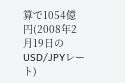算で1054億円(2008年2月19日のUSD/JPYレート)